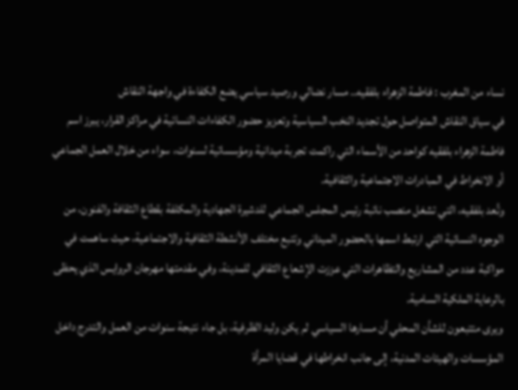نساء من المغرب : فاطمة الزهراء بلفقيه.. مسار نضالي ورصيد سياسي يضع الكفاءة في واجهة النقاش
في سياق النقاش المتواصل حول تجديد النخب السياسية وتعزيز حضور الكفاءات النسائية في مراكز القرار، يبرز اسم فاطمة الزهراء بلفقيه كواحد من الأسماء التي راكمت تجربة ميدانية ومؤسساتية لسنوات، سواء من خلال العمل الجماعي أو الانخراط في المبادرات الاجتماعية والثقافية.
وتُعد بلفقيه، التي تشغل منصب نائبة رئيس المجلس الجماعي للدشيرة الجهادية والمكلفة بقطاع الثقافة والفنون، من الوجوه النسائية التي ارتبط اسمها بالحضور الميداني وتتبع مختلف الأنشطة الثقافية والاجتماعية، حيث ساهمت في مواكبة عدد من المشاريع والتظاهرات التي عززت الإشعاع الثقافي للمدينة، وفي مقدمتها مهرجان الروايس الذي يحظى بالرعاية الملكية السامية.
ويرى متتبعون للشأن المحلي أن مسارها السياسي لم يكن وليد الظرفية، بل جاء نتيجة سنوات من العمل والتدرج داخل المؤسسات والهيئات المدنية، إلى جانب انخراطها في قضايا المرأة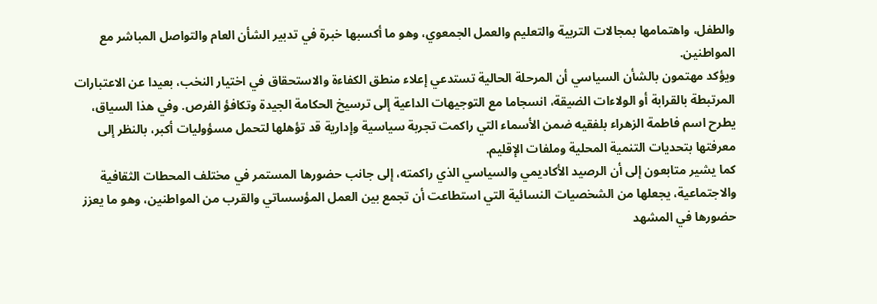والطفل، واهتمامها بمجالات التربية والتعليم والعمل الجمعوي، وهو ما أكسبها خبرة في تدبير الشأن العام والتواصل المباشر مع المواطنين.
ويؤكد مهتمون بالشأن السياسي أن المرحلة الحالية تستدعي إعلاء منطق الكفاءة والاستحقاق في اختيار النخب، بعيدا عن الاعتبارات المرتبطة بالقرابة أو الولاءات الضيقة، انسجاما مع التوجيهات الداعية إلى ترسيخ الحكامة الجيدة وتكافؤ الفرص. وفي هذا السياق، يطرح اسم فاطمة الزهراء بلفقيه ضمن الأسماء التي راكمت تجربة سياسية وإدارية قد تؤهلها لتحمل مسؤوليات أكبر، بالنظر إلى معرفتها بتحديات التنمية المحلية وملفات الإقليم.
كما يشير متابعون إلى أن الرصيد الأكاديمي والسياسي الذي راكمته، إلى جانب حضورها المستمر في مختلف المحطات الثقافية والاجتماعية، يجعلها من الشخصيات النسائية التي استطاعت أن تجمع بين العمل المؤسساتي والقرب من المواطنين، وهو ما يعزز حضورها في المشهد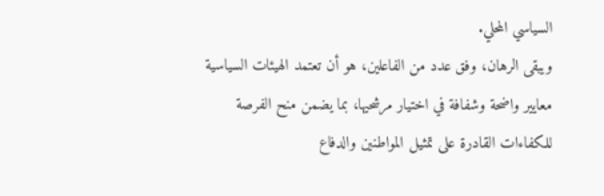السياسي المحلي.
ويبقى الرهان، وفق عدد من الفاعلين، هو أن تعتمد الهيئات السياسية معايير واضحة وشفافة في اختيار مرشحيها، بما يضمن منح الفرصة للكفاءات القادرة على تمثيل المواطنين والدفاع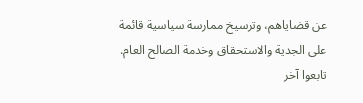عن قضاياهم، وترسيخ ممارسة سياسية قائمة على الجدية والاستحقاق وخدمة الصالح العام.
تابعوا آخر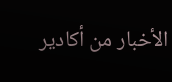الأخبار من أكادير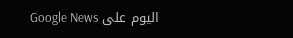اليوم على Google News